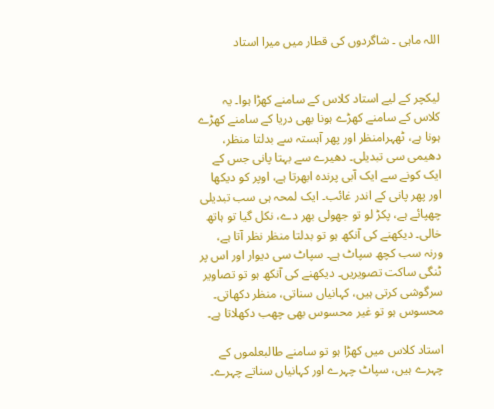اللہ ماہی ۔ شاگردوں کی قطار میں میرا استاد


لیکچر کے لیے استاد کلاس کے سامنے کھڑا ہوا۔ یہ کلاس کے سامنے کھڑے ہونا بھی دریا کے سامنے کھڑے ہونا ہے، ٹھہرامنظر اور پھر آہستہ سے بدلتا منظر، دھیمی سی تبدیلی۔ دھیرے سے بہتا پانی جس کے ایک کونے سے ایک آبی پرندہ ابھرتا ہے، اوپر کو دیکھا اور پھر پانی کے اندر غائب۔ ایک لمحہ ہی سب تبدیلی چھپائے ہے، پکڑ لو تو جھولی بھر دے، نکل گیا تو ہاتھ خالی۔ دیکھنے کی آنکھ ہو تو بدلتا منظر نظر آتا ہے، ورنہ سب کچھ سپاٹ ہے۔ سپاٹ سی دیوار اور اس پر ٹنگی ساکت تصویریں۔ دیکھنے کی آنکھ ہو تو تصاویر سرگوشی کرتی ہیں، کہانیاں سناتی، منظر دکھاتی۔ محسوس ہو تو غیر محسوس بھی چھب دکھلاتا ہے۔

استاد کلاس میں کھڑا ہو تو سامنے طالبعلموں کے چہرے ہیں، سپاٹ چہرے اور کہانیاں سناتے چہرے۔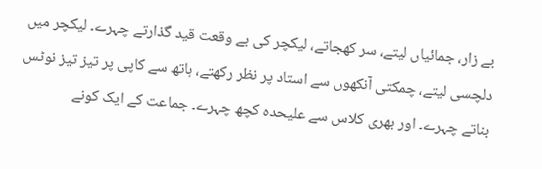بے زار، جمائیاں لیتے، سر کھجاتے، لیکچر کی بے وقعت قید گذارتے چہرے۔ لیکچر میں دلچسی لیتے، چمکتی آنکھوں سے استاد پر نظر رکھتے، ہاتھ سے کاپی پر تیز تیز نوٹس بناتے چہرے۔ اور بھری کلاس سے علیحدہ کچھ چہرے۔ جماعت کے ایک کونے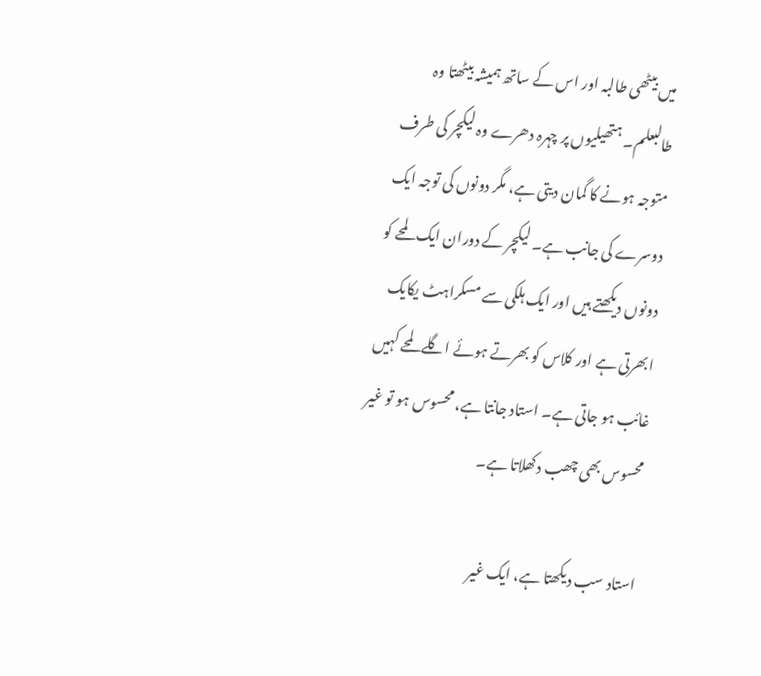میں بیٹھی طالبہ اور اس کے ساتھ ہمیشہ بیٹھتا وہ طالبعلم۔ ہتھیلیوں پر چہرہ دھرے وہ لیکچر کی طرف متوجہ ہونے کا گمان دیتی ہے، مگر دونوں کی توجہ ایک دوسرے کی جانب ہے۔ لیکچر کے دوران ایک لمحے کو دونوں دیکھتے ہیں اور ایک ہلکی سے مسکراہٹ یکایک ابھرتی ہے اور کلاس کو بھرتے ہوئے اگلے لمحے کہیں غائب ہو جاتی ہے۔ استاد جانتا ہے، محسوس ہو تو غیر محسوس بھی چھب دکھلاتا ہے۔

استاد سب دیکھتا ہے، ایک غیر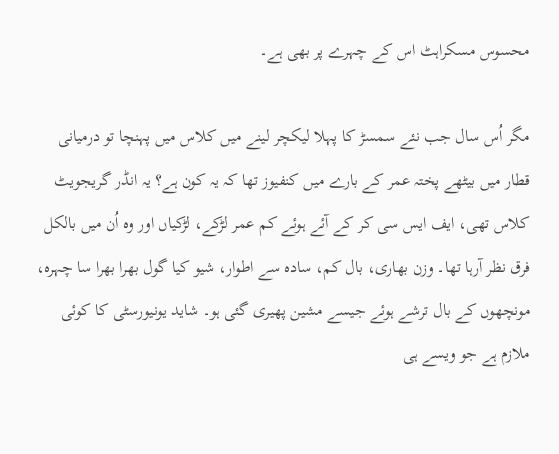محسوس مسکراہٹ اس کے چہرے پر بھی ہے۔

مگر اُس سال جب نئے سمسڑ کا پہلا لیکچر لینے میں کلاس میں پہنچا تو درمیانی قطار میں بیٹھے پختہ عمر کے بارے میں کنفیوز تھا کہ یہ کون ہے؟ یہ انڈر گریجویٹ کلاس تھی، ایف ایس سی کر کے آئے ہوئے کم عمر لڑکے، لڑکیاں اور وہ اُن میں بالکل فرق نظر آرہا تھا۔ وزن بھاری، بال کم، سادہ سے اطوار، شیو کیا گول بھرا بھرا سا چہرہ، مونچھوں کے بال ترشے ہوئے جیسے مشین پھیری گئی ہو۔ شاید یونیورسٹی کا کوئی ملازم ہے جو ویسے ہی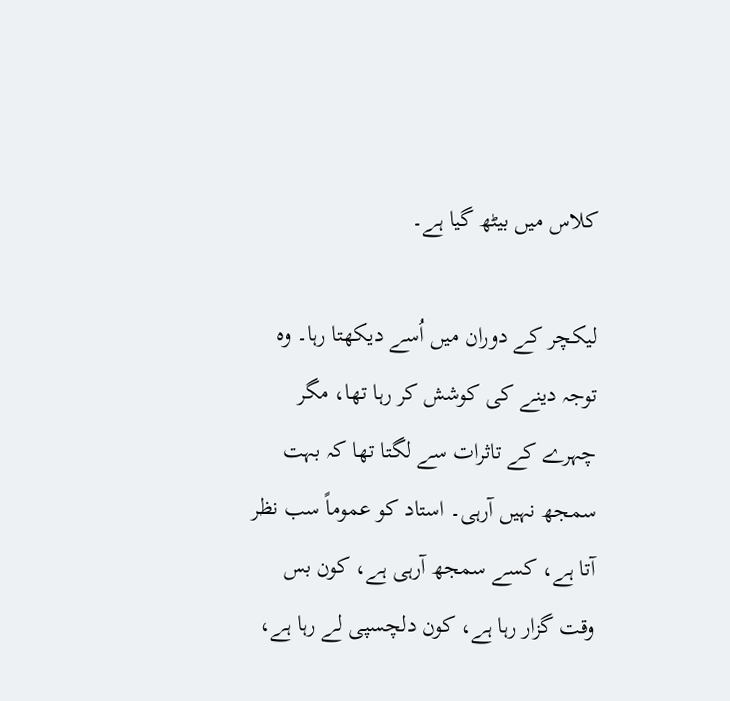کلاس میں بیٹھ گیا ہے۔

لیکچر کے دوران میں اُسے دیکھتا رہا۔ وہ توجہ دینے کی کوشش کر رہا تھا، مگر چہرے کے تاثرات سے لگتا تھا کہ بہت سمجھ نہیں آرہی۔ استاد کو عموماً سب نظر آتا ہے، کسے سمجھ آرہی ہے، کون بس وقت گزار رہا ہے، کون دلچسپی لے رہا ہے،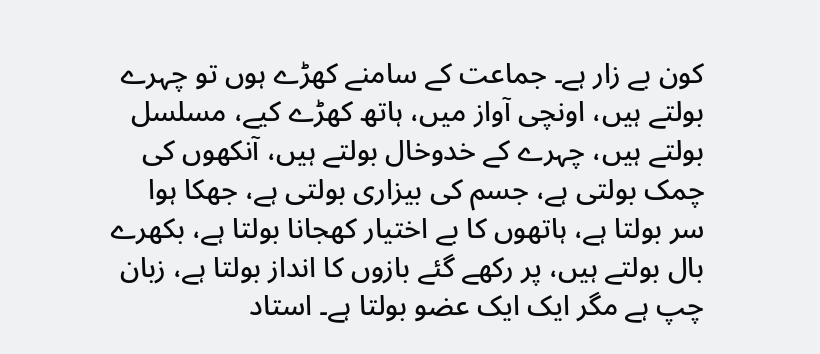کون بے زار ہے۔ جماعت کے سامنے کھڑے ہوں تو چہرے بولتے ہیں، اونچی آواز میں، ہاتھ کھڑے کیے، مسلسل بولتے ہیں، چہرے کے خدوخال بولتے ہیں، آنکھوں کی چمک بولتی ہے، جسم کی بیزاری بولتی ہے، جھکا ہوا سر بولتا ہے، ہاتھوں کا بے اختیار کھجانا بولتا ہے، بکھرے بال بولتے ہیں، پر رکھے گئے بازوں کا انداز بولتا ہے، زبان چپ ہے مگر ایک ایک عضو بولتا ہے۔ استاد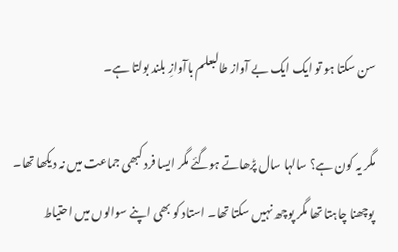سن سکتا ہو تو ایک ایک بے آواز طالبعلم باآوازِ بلند بولتا ہے۔

مگر یہ کون ہے؟ سالہا سال پڑھاتے ہوگئے مگر ایسا فرد کبھی جماعت میں نہ دیکھا تھا۔ پوچھنا چاہتا تھا مگر پوچھ نہیں سکتا تھا۔ استاد کو بھی اپنے سوالوں میں احتیاط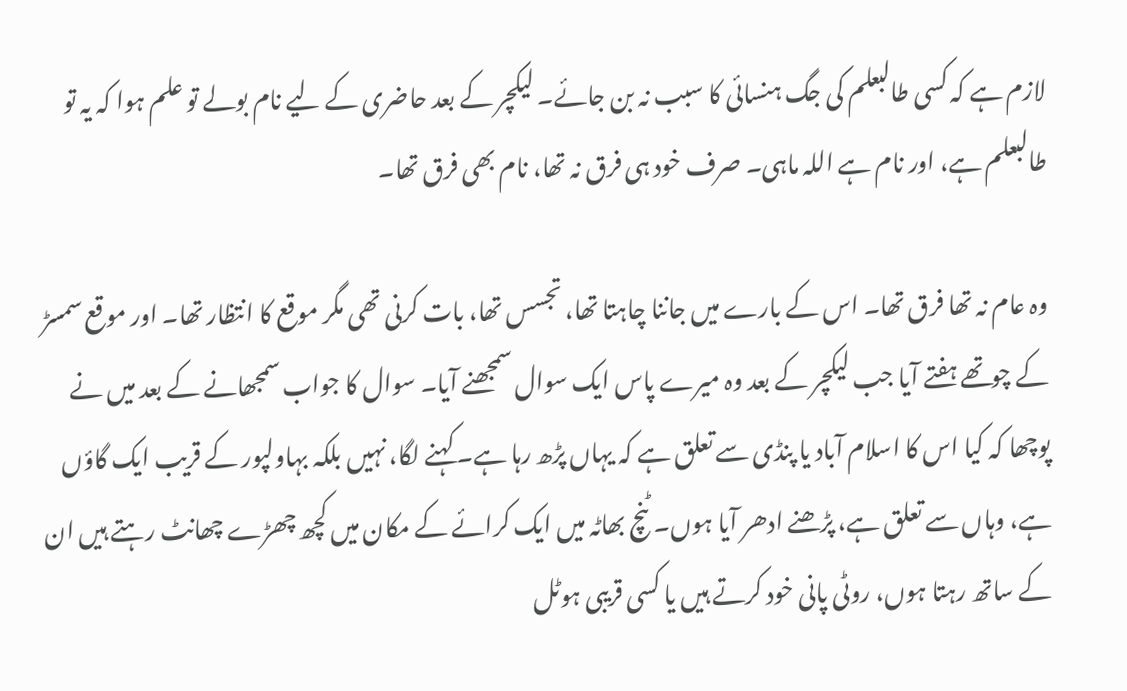لازم ہے کہ کسی طالبعلم کی جگ ہنسائی کا سبب نہ بن جائے۔ لیکچر کے بعد حاضری کے لیے نام بولے تو علم ہوا کہ یہ تو طالبعلم ہے، اور نام ہے اللہ ماہی۔ صرف خود ہی فرق نہ تھا، نام بھی فرق تھا۔

وہ عام نہ تھا فرق تھا۔ اس کے بارے میں جاننا چاہتا تھا، تجسس تھا، بات کرنی تھی مگر موقع کا انتظار تھا۔ اور موقع سمسڑ کے چوتھے ہفتے آیا جب لیکچر کے بعد وہ میرے پاس ایک سوال سمجھنے آیا۔ سوال کا جواب سمجھانے کے بعد میں نے پوچھا کہ کیا اس کا اسلام آباد یا پنڈی سے تعلق ہے کہ یہاں پڑھ رہا ہے۔ کہنے لگا، نہیں بلکہ بہاولپور کے قریب ایک گاؤں ہے، وہاں سے تعلق ہے، پڑھنے ادھر آیا ہوں۔ ٹنچ بھاٹہ میں ایک کرائے کے مکان میں کچھ چھڑے چھانٹ رہتے ہیں ان کے ساتھ رہتا ہوں، روٹی پانی خود کرتے ہیں یا کسی قریبی ہوٹل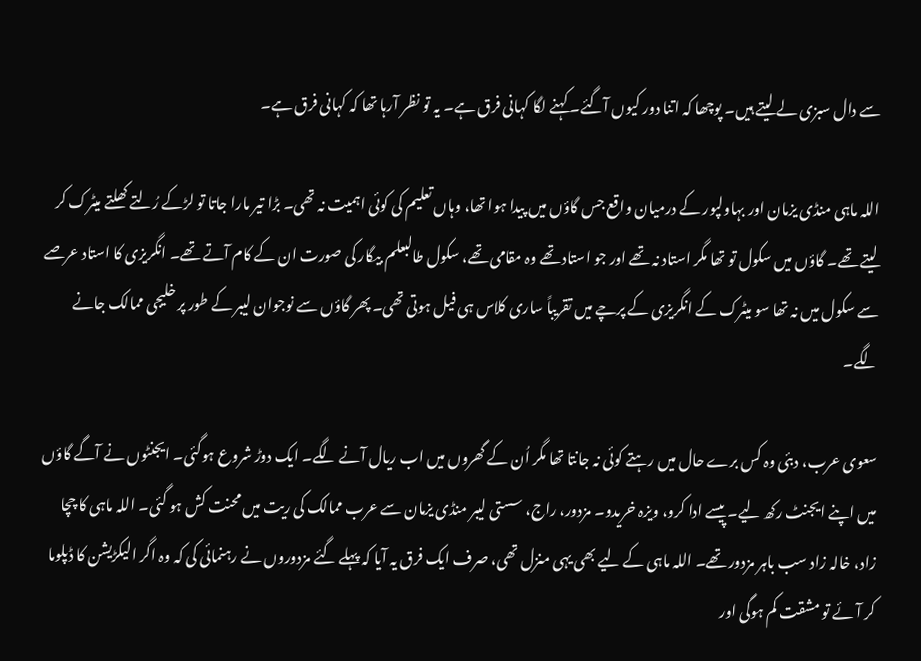سے دال سبزی لے لیتے ہیں۔ پوچھا کہ اتنا دور کیوں آگئے۔ کہنے لگا کہانی فرق ہے۔ یہ تو نظر آرہا تھا کہ کہانی فرق ہے۔

اللہ ماہی منڈی یزمان اور بہاولپور کے درمیان واقع جس گاؤں میں پیدا ہوا تھا، وہاں تعلیم کی کوئی اہمیت نہ تھی۔ بڑا تیر مارا جاتا تو لڑکے رُلتے کھلتے میٹرک کر لیتے تھے۔ گاؤں میں سکول تو تھا مگر استاد نہ تھے اور جو استاد تھے وہ مقامی تھے، سکول طالبعلم بیگار کی صورت ان کے کام آتے تھے۔ انگریزی کا استاد عرصے سے سکول میں نہ تھا سو میٹرک کے انگریزی کے پرچے میں تقریباً ساری کلاس ہی فیل ہوتی تھی۔ پھر گاؤں سے نوجوان لیبر کے طور پر خلیجی ممالک جانے لگے۔

سعوی عرب، دبئی وہ کس برے حال میں رہتے کوئی نہ جانتا تھا مگر اُن کے گھروں میں اب ریال آنے لگے۔ ایک دوڑ شروع ہوگئی۔ ایجنٹوں نے آگے گاؤں میں اپنے ایجنٹ رکھ لیے۔ پیسے ادا کرو، ویزہ خریدو۔ مزدور، راج، سستی لیبر منڈی یزمان سے عرب ممالک کی ریت میں محنت کش ہو گئی۔ اللہ ماہی کا چچا زاد، خالہ زاد سب باہر مزدور تھے۔ اللہ ماہی کے لیے بھی یہی منزل تھی، صرف ایک فرق یہ آیا کہ پہلے گئے مزدوروں نے رہنمائی کی کہ وہ اگر الیکڑیشن کا ڈپلوما کر آئے تو مشقت کم ہوگی اور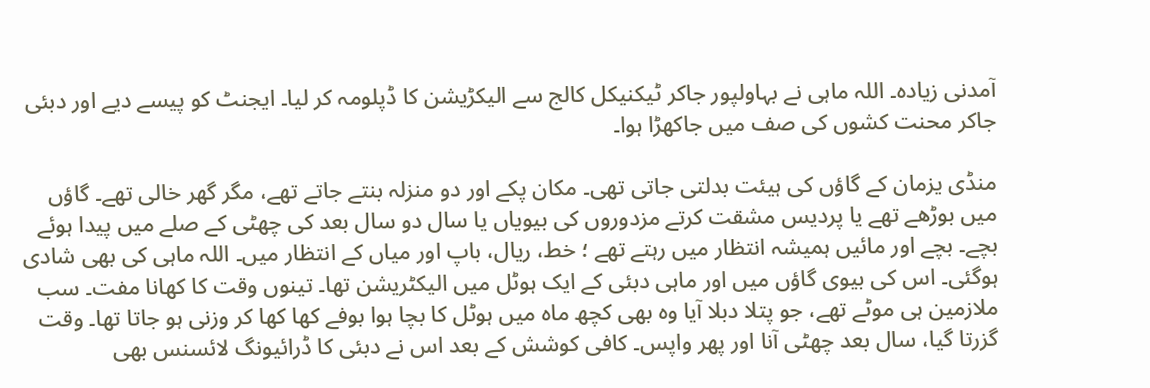آمدنی زیادہ۔ اللہ ماہی نے بہاولپور جاکر ٹیکنیکل کالج سے الیکڑیشن کا ڈپلومہ کر لیا۔ ایجنٹ کو پیسے دیے اور دبئی جاکر محنت کشوں کی صف میں جاکھڑا ہوا۔

منڈی یزمان کے گاؤں کی ہیئت بدلتی جاتی تھی۔ مکان پکے اور دو منزلہ بنتے جاتے تھے، مگر گھر خالی تھے۔ گاؤں میں بوڑھے تھے یا پردیس مشقت کرتے مزدوروں کی بیویاں یا سال دو سال بعد کی چھٹی کے صلے میں پیدا ہوئے بچے۔ بچے اور مائیں ہمیشہ انتظار میں رہتے تھے ؛ خط، ریال، باپ اور میاں کے انتظار میں۔ اللہ ماہی کی بھی شادی ہوگئی۔ اس کی بیوی گاؤں میں اور ماہی دبئی کے ایک ہوٹل میں الیکٹریشن تھا۔ تینوں وقت کا کھانا مفت۔ سب ملازمین ہی موٹے تھے، جو پتلا دبلا آیا وہ بھی کچھ ماہ میں ہوٹل کا بچا ہوا بوفے کھا کھا کر وزنی ہو جاتا تھا۔ وقت گزرتا گیا، سال بعد چھٹی آنا اور پھر واپس۔ کافی کوشش کے بعد اس نے دبئی کا ڈرائیونگ لائسنس بھی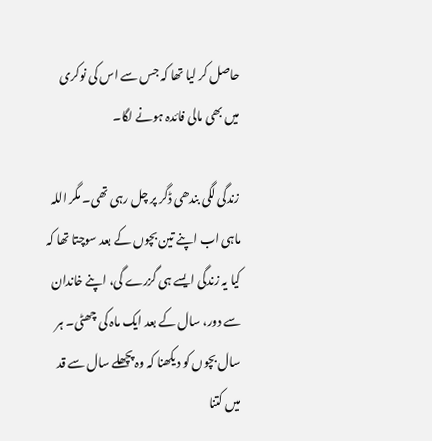حاصل کر لیا تھا کہ جس سے اس کی نوکری میں بھی مالی فائدہ ہونے لگا۔

زندگی لگی بندھی ڈگر پر چل رہی تھی۔ مگر اللہ ماہی اب اپنے تین بچوں کے بعد سوچتا تھا کہ کیا یہ زندگی ایسے ہی گزرے گی، اپنے خاندان سے دور، سال کے بعد ایک ماہ کی چھٹی۔ ہر سال بچوں کو دیکھنا کہ وہ پچھلے سال سے قد میں کتنا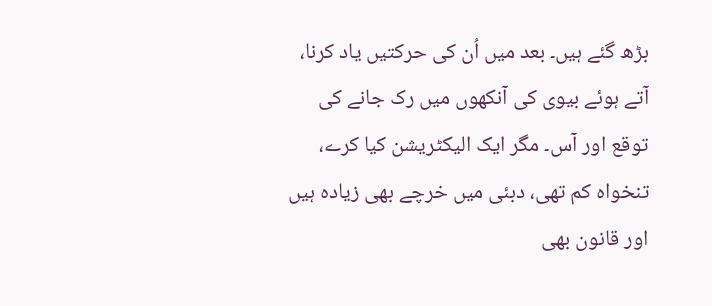بڑھ گئے ہیں۔ بعد میں اُن کی حرکتیں یاد کرنا، آتے ہوئے بیوی کی آنکھوں میں رک جانے کی توقع اور آس۔ مگر ایک الیکٹریشن کیا کرے، تنخواہ کم تھی، دبئی میں خرچے بھی زیادہ ہیں اور قانون بھی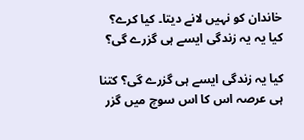خاندان کو نہیں لانے دیتا۔ کیا کرے؟ کیا یہ یہ زندگی ایسے ہی گزرے گی؟

کیا یہ زندگی ایسے ہی گزرے گی؟ کتنا ہی عرصہ اس کا اس سوچ میں گزر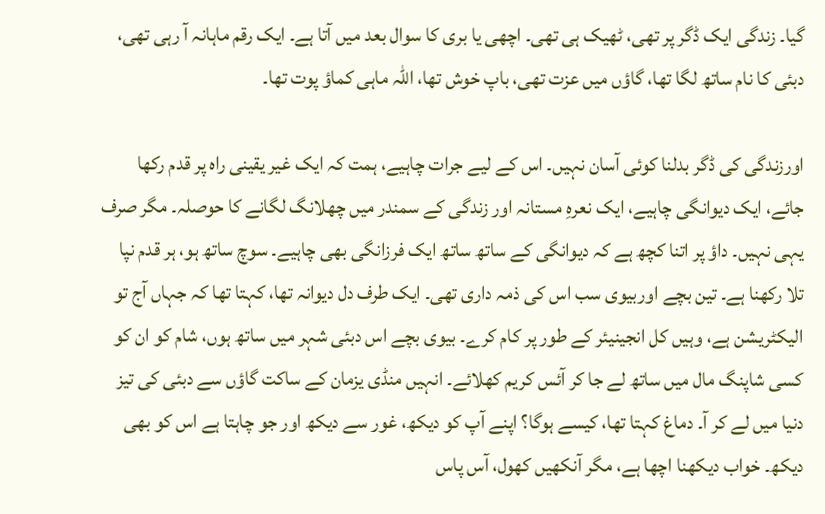گیا۔ زندگی ایک ڈگر پر تھی، ٹھیک ہی تھی۔ اچھی یا بری کا سوال بعد میں آتا ہے۔ ایک رقم ماہانہ آ رہی تھی، دبئی کا نام ساتھ لگا تھا، گاؤں میں عزت تھی، باپ خوش تھا، اللہ ماہی کماؤ پوت تھا۔

اورزندگی کی ڈگر بدلنا کوئی آسان نہیں۔ اس کے لیے جرات چاہیے، ہمت کہ ایک غیر یقینی راہ پر قدم رکھا جائے، ایک دیوانگی چاہیے، ایک نعرہِ مستانہ اور زندگی کے سمندر میں چھلانگ لگانے کا حوصلہ۔ مگر صرف یہی نہیں۔ داؤ پر اتنا کچھ ہے کہ دیوانگی کے ساتھ ساتھ ایک فرزانگی بھی چاہیے۔ سوچ ساتھ ہو، ہر قدم نپا تلا رکھنا ہے۔ تین بچے اوربیوی سب اس کی ذمہ داری تھی۔ ایک طرف دل دیوانہ تھا، کہتا تھا کہ جہاں آج تو الیکٹریشن ہے، وہیں کل انجینیئر کے طور پر کام کرے۔ بیوی بچے اس دبئی شہر میں ساتھ ہوں، شام کو ان کو کسی شاپنگ مال میں ساتھ لے جا کر آئس کریم کھلائے۔ انہیں منڈی یزمان کے ساکت گاؤں سے دبئی کی تیز دنیا میں لے کر آ۔ دماغ کہتا تھا، کیسے ہوگا؟ اپنے آپ کو دیکھ، غور سے دیکھ اور جو چاہتا ہے اس کو بھی دیکھ۔ خواب دیکھنا اچھا ہے، مگر آنکھیں کھول، آس پاس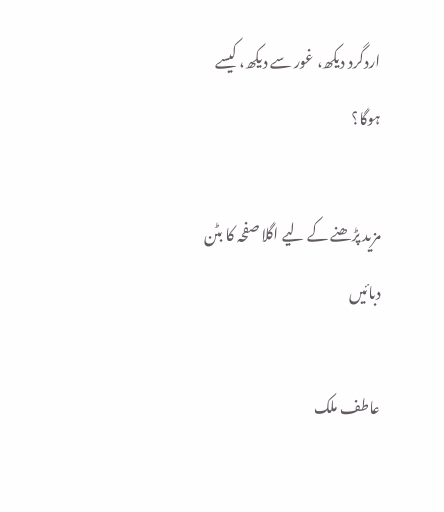اردگرد دیکھ، غور سے دیکھ، کیسے ہوگا؟

مزید پڑھنے کے لیے اگلا صفحہ کا بٹن دبائیں

عاطف ملک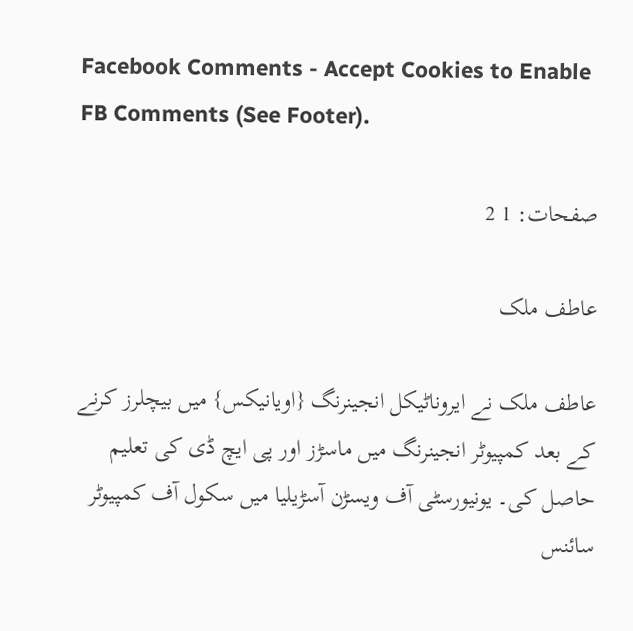Facebook Comments - Accept Cookies to Enable FB Comments (See Footer).

صفحات: 1 2

عاطف ملک

عاطف ملک نے ایروناٹیکل انجینرنگ {اویانیکس} میں بیچلرز کرنے کے بعد کمپیوٹر انجینرنگ میں ماسڑز اور پی ایچ ڈی کی تعلیم حاصل کی۔ یونیورسٹی آف ویسڑن آسڑیلیا میں سکول آف کمپیوٹر سائنس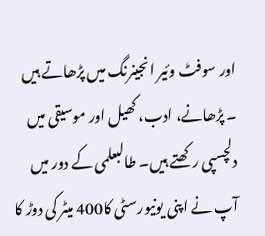اور سوفٹ وئیر انجینرنگ میں پڑھاتے ہیں ۔ پڑھانے، ادب، کھیل اور موسیقی میں دلچسپی رکھتے ہیں۔ طالبعلمی کے دور میں آپ نے اپنی یونیورسٹی کا400 میٹر کی دوڑ کا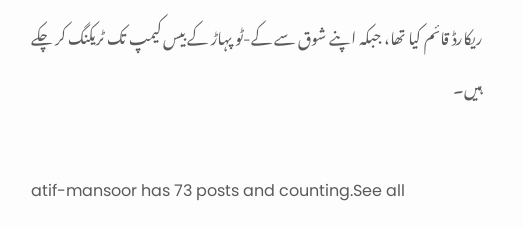ریکارڈ قائم کیا تھا، جبکہ اپنے شوق سے کے-ٹو پہاڑ کے بیس کیمپ تک ٹریکنگ کر چکے ہیں۔

atif-mansoor has 73 posts and counting.See all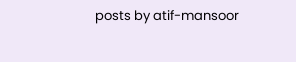posts by atif-mansoor